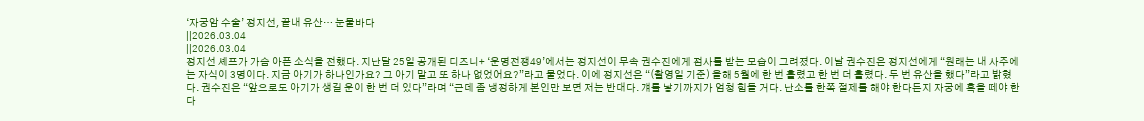‘자궁암 수술’ 정지선, 끝내 유산… 눈물바다
||2026.03.04
||2026.03.04
정지선 셰프가 가슴 아픈 소식을 전했다. 지난달 25일 공개된 디즈니+ ‘운명전쟁49’에서는 정지선이 무속 권수진에게 점사를 받는 모습이 그려졌다. 이날 권수진은 정지선에게 “원래는 내 사주에는 자식이 3명이다. 지금 아기가 하나인가요? 그 아기 말고 또 하나 없었어요?”라고 물었다. 이에 정지선은 “(촬영일 기준) 올해 5월에 한 번 흘렸고 한 번 더 흘렸다. 두 번 유산을 했다”라고 밝혔다. 권수진은 “앞으로도 아기가 생길 운이 한 번 더 있다”라며 “근데 좀 냉정하게 본인만 보면 저는 반대다. 걔를 낳기까지가 엄청 힘들 거다. 난소를 한쪽 절제를 해야 한다든지 자궁에 혹을 떼야 한다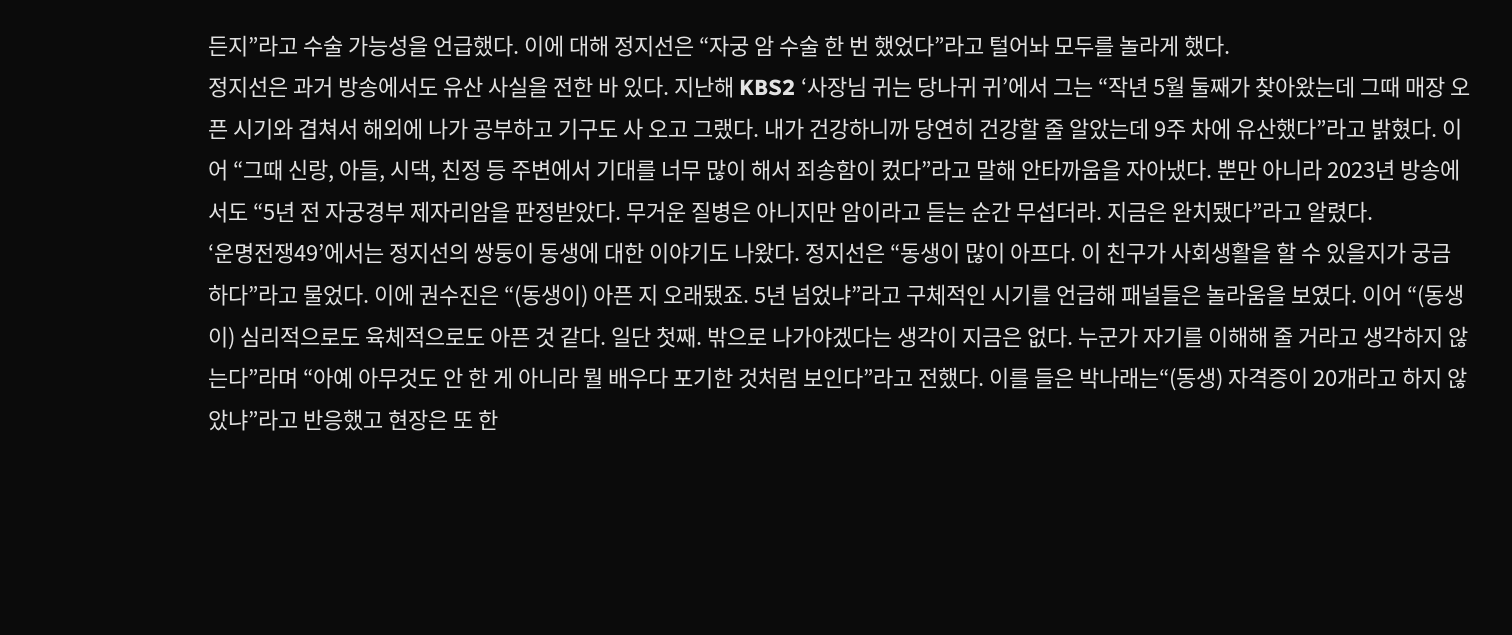든지”라고 수술 가능성을 언급했다. 이에 대해 정지선은 “자궁 암 수술 한 번 했었다”라고 털어놔 모두를 놀라게 했다.
정지선은 과거 방송에서도 유산 사실을 전한 바 있다. 지난해 KBS2 ‘사장님 귀는 당나귀 귀’에서 그는 “작년 5월 둘째가 찾아왔는데 그때 매장 오픈 시기와 겹쳐서 해외에 나가 공부하고 기구도 사 오고 그랬다. 내가 건강하니까 당연히 건강할 줄 알았는데 9주 차에 유산했다”라고 밝혔다. 이어 “그때 신랑, 아들, 시댁, 친정 등 주변에서 기대를 너무 많이 해서 죄송함이 컸다”라고 말해 안타까움을 자아냈다. 뿐만 아니라 2023년 방송에서도 “5년 전 자궁경부 제자리암을 판정받았다. 무거운 질병은 아니지만 암이라고 듣는 순간 무섭더라. 지금은 완치됐다”라고 알렸다.
‘운명전쟁49’에서는 정지선의 쌍둥이 동생에 대한 이야기도 나왔다. 정지선은 “동생이 많이 아프다. 이 친구가 사회생활을 할 수 있을지가 궁금하다”라고 물었다. 이에 권수진은 “(동생이) 아픈 지 오래됐죠. 5년 넘었냐”라고 구체적인 시기를 언급해 패널들은 놀라움을 보였다. 이어 “(동생이) 심리적으로도 육체적으로도 아픈 것 같다. 일단 첫째. 밖으로 나가야겠다는 생각이 지금은 없다. 누군가 자기를 이해해 줄 거라고 생각하지 않는다”라며 “아예 아무것도 안 한 게 아니라 뭘 배우다 포기한 것처럼 보인다”라고 전했다. 이를 들은 박나래는“(동생) 자격증이 20개라고 하지 않았냐”라고 반응했고 현장은 또 한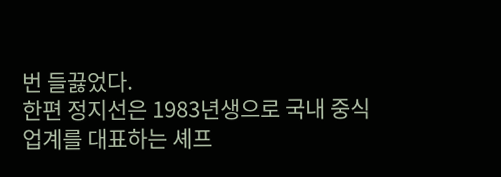번 들끓었다.
한편 정지선은 1983년생으로 국내 중식 업계를 대표하는 셰프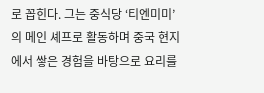로 꼽힌다. 그는 중식당 ‘티엔미미’의 메인 셰프로 활동하며 중국 현지에서 쌓은 경험을 바탕으로 요리를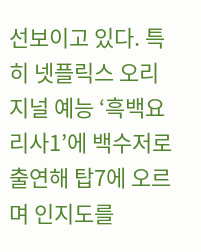선보이고 있다. 특히 넷플릭스 오리지널 예능 ‘흑백요리사1’에 백수저로 출연해 탑7에 오르며 인지도를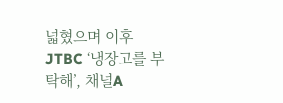넓혔으며 이후 JTBC ‘냉장고를 부탁해’, 채널A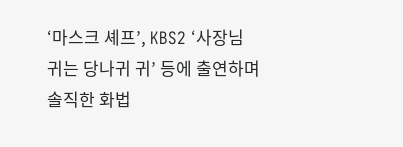‘마스크 셰프’, KBS2 ‘사장님 귀는 당나귀 귀’ 등에 출연하며 솔직한 화법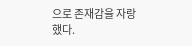으로 존재감을 자랑했다.